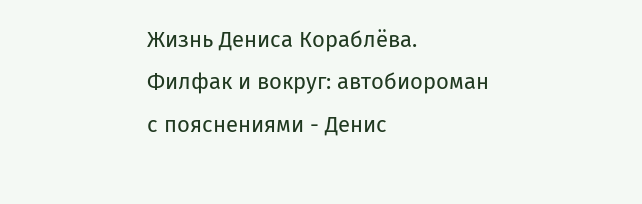Жизнь Дениса Кораблёва. Филфак и вокруг: автобиороман с пояснениями - Денис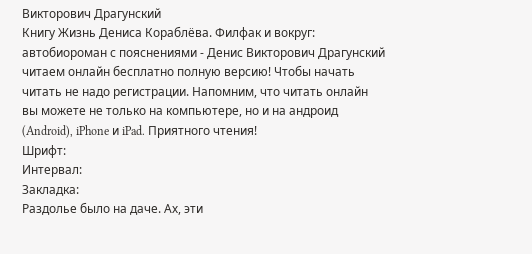Викторович Драгунский
Книгу Жизнь Дениса Кораблёва. Филфак и вокруг: автобиороман с пояснениями - Денис Викторович Драгунский читаем онлайн бесплатно полную версию! Чтобы начать читать не надо регистрации. Напомним, что читать онлайн вы можете не только на компьютере, но и на андроид (Android), iPhone и iPad. Приятного чтения!
Шрифт:
Интервал:
Закладка:
Раздолье было на даче. Ах, эти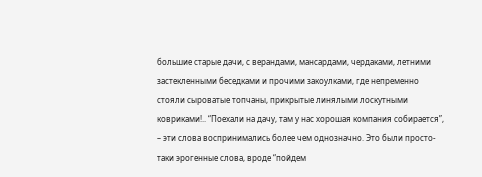большие старые дачи, с верандами, мансардами, чердаками, летними застекленными беседками и прочими закоулками, где непременно стояли сыроватые топчаны, прикрытые линялыми лоскутными ковриками!.. “Поехали на дачу, там у нас хорошая компания собирается”, – эти слова воспринимались более чем однозначно. Это были просто-таки эрогенные слова, вроде “пойдем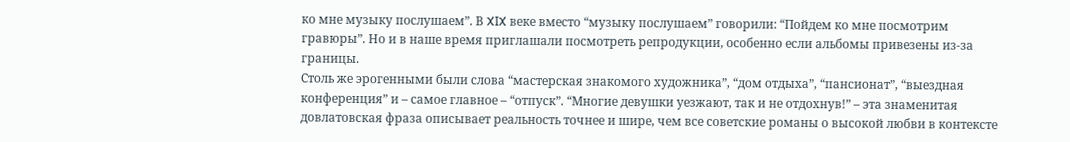ко мне музыку послушаем”. В XIX веке вместо “музыку послушаем” говорили: “Пойдем ко мне посмотрим гравюры”. Но и в наше время приглашали посмотреть репродукции, особенно если альбомы привезены из-за границы.
Столь же эрогенными были слова “мастерская знакомого художника”, “дом отдыха”, “пансионат”, “выездная конференция” и – самое главное – “отпуск”. “Многие девушки уезжают, так и не отдохнув!” – эта знаменитая довлатовская фраза описывает реальность точнее и шире, чем все советские романы о высокой любви в контексте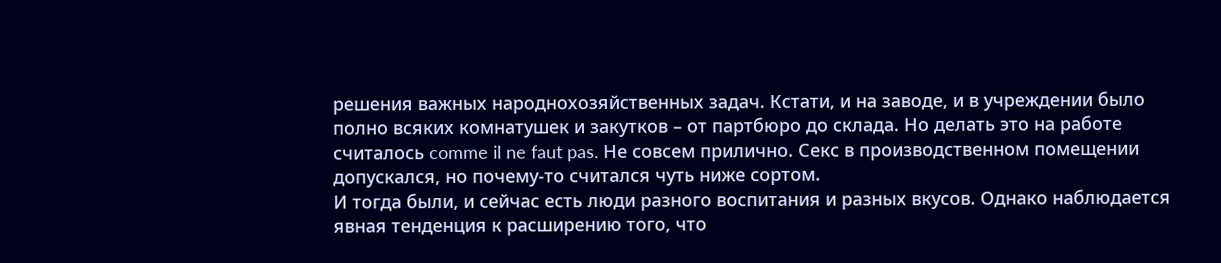решения важных народнохозяйственных задач. Кстати, и на заводе, и в учреждении было полно всяких комнатушек и закутков – от партбюро до склада. Но делать это на работе считалось comme il ne faut pas. Не совсем прилично. Секс в производственном помещении допускался, но почему-то считался чуть ниже сортом.
И тогда были, и сейчас есть люди разного воспитания и разных вкусов. Однако наблюдается явная тенденция к расширению того, что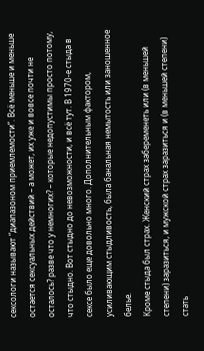сексологи называют “диапазоном приемлемости”. Всё меньше и меньше остается сексуальных действий – а может, их уже и вовсе почти не осталось? разве что у немногих? – которые недопустимы просто потому, что стыдно. Вот стыдно до невозможности, и всё тут. В 1970-е стыда в сексе было еще довольно много. Дополнительным фактором, усиливающим стыдливость, была банальная немытость или заношенное белье.
Кроме стыда был страх. Женский страх забеременеть или (в меньшей степени) заразиться, и мужской страх заразиться и (в меньшей степени) стать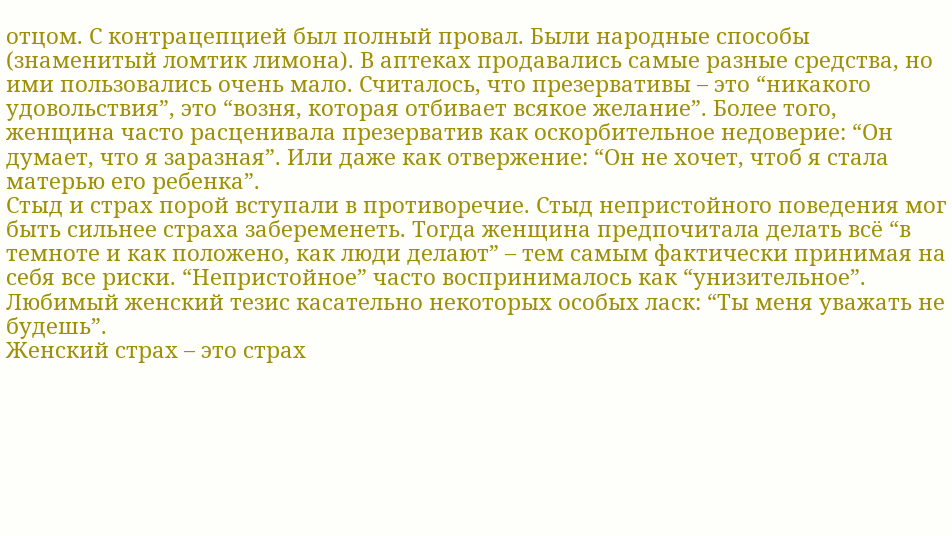отцом. С контрацепцией был полный провал. Были народные способы (знаменитый ломтик лимона). В аптеках продавались самые разные средства, но ими пользовались очень мало. Считалось, что презервативы – это “никакого удовольствия”, это “возня, которая отбивает всякое желание”. Более того, женщина часто расценивала презерватив как оскорбительное недоверие: “Он думает, что я заразная”. Или даже как отвержение: “Он не хочет, чтоб я стала матерью его ребенка”.
Стыд и страх порой вступали в противоречие. Стыд непристойного поведения мог быть сильнее страха забеременеть. Тогда женщина предпочитала делать всё “в темноте и как положено, как люди делают” – тем самым фактически принимая на себя все риски. “Непристойное” часто воспринималось как “унизительное”. Любимый женский тезис касательно некоторых особых ласк: “Ты меня уважать не будешь”.
Женский страх – это страх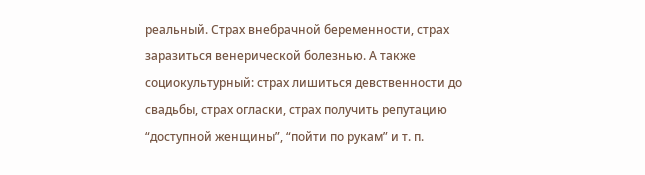реальный. Страх внебрачной беременности, страх заразиться венерической болезнью. А также социокультурный: страх лишиться девственности до свадьбы, страх огласки, страх получить репутацию “доступной женщины”, “пойти по рукам” и т. п.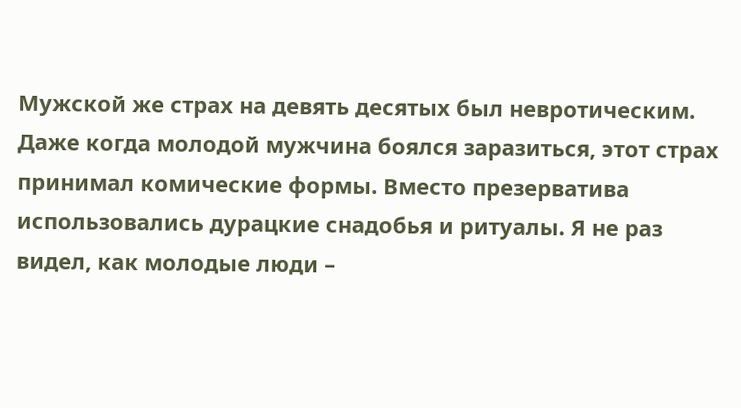Мужской же страх на девять десятых был невротическим. Даже когда молодой мужчина боялся заразиться, этот страх принимал комические формы. Вместо презерватива использовались дурацкие снадобья и ритуалы. Я не раз видел, как молодые люди –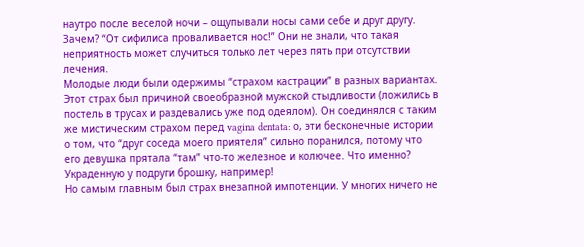наутро после веселой ночи – ощупывали носы сами себе и друг другу. Зачем? “От сифилиса проваливается нос!” Они не знали, что такая неприятность может случиться только лет через пять при отсутствии лечения.
Молодые люди были одержимы “страхом кастрации” в разных вариантах. Этот страх был причиной своеобразной мужской стыдливости (ложились в постель в трусах и раздевались уже под одеялом). Он соединялся с таким же мистическим страхом перед vagina dentata: о, эти бесконечные истории о том, что “друг соседа моего приятеля” сильно поранился, потому что его девушка прятала “там” что-то железное и колючее. Что именно? Украденную у подруги брошку, например!
Но самым главным был страх внезапной импотенции. У многих ничего не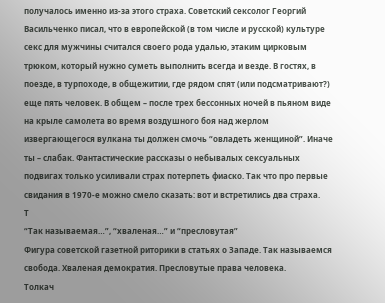получалось именно из-за этого страха. Советский сексолог Георгий Васильченко писал, что в европейской (в том числе и русской) культуре секс для мужчины считался своего рода удалью, этаким цирковым трюком, который нужно суметь выполнить всегда и везде. В гостях, в поезде, в турпоходе, в общежитии, где рядом спят (или подсматривают?) еще пять человек. В общем – после трех бессонных ночей в пьяном виде на крыле самолета во время воздушного боя над жерлом извергающегося вулкана ты должен смочь “овладеть женщиной”. Иначе ты – слабак. Фантастические рассказы о небывалых сексуальных подвигах только усиливали страх потерпеть фиаско. Так что про первые свидания в 1970-е можно смело сказать: вот и встретились два страха.
Т
“Так называемая…”, “хваленая…” и “пресловутая”
Фигура советской газетной риторики в статьях о Западе. Так называемся свобода. Хваленая демократия. Пресловутые права человека.
Толкач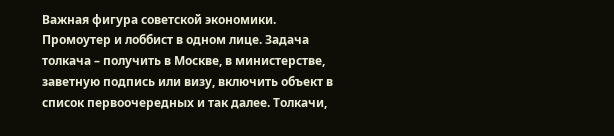Важная фигура советской экономики. Промоутер и лоббист в одном лице. Задача толкача – получить в Москве, в министерстве, заветную подпись или визу, включить объект в список первоочередных и так далее. Толкачи,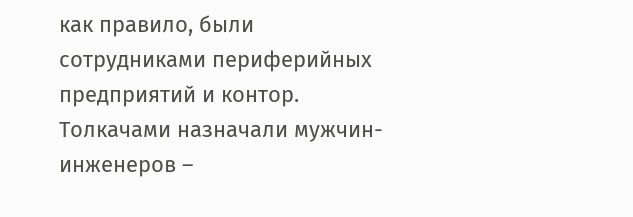как правило, были сотрудниками периферийных предприятий и контор. Толкачами назначали мужчин-инженеров –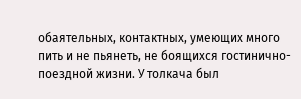обаятельных, контактных, умеющих много пить и не пьянеть, не боящихся гостинично-поездной жизни. У толкача был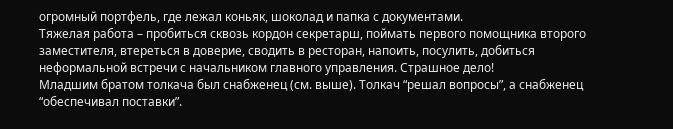огромный портфель, где лежал коньяк, шоколад и папка с документами.
Тяжелая работа – пробиться сквозь кордон секретарш, поймать первого помощника второго заместителя, втереться в доверие, сводить в ресторан, напоить, посулить, добиться неформальной встречи с начальником главного управления. Страшное дело!
Младшим братом толкача был снабженец (см. выше). Толкач “решал вопросы”, а снабженец “обеспечивал поставки”.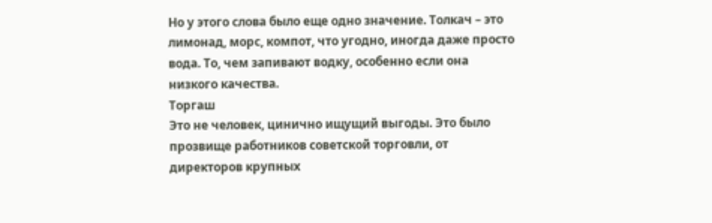Но у этого слова было еще одно значение. Толкач – это лимонад, морс, компот, что угодно, иногда даже просто вода. То, чем запивают водку, особенно если она низкого качества.
Торгаш
Это не человек, цинично ищущий выгоды. Это было прозвище работников советской торговли, от директоров крупных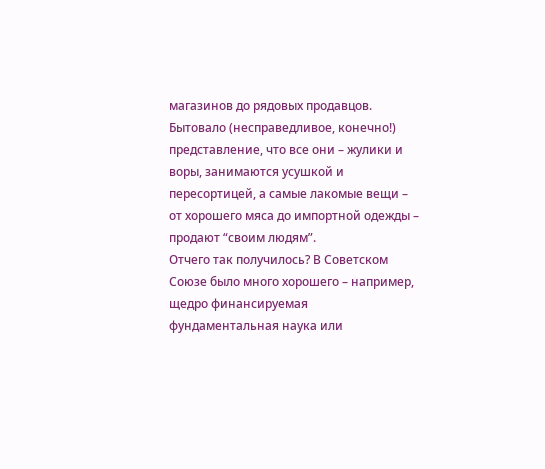магазинов до рядовых продавцов. Бытовало (несправедливое, конечно!) представление, что все они – жулики и воры, занимаются усушкой и пересортицей, а самые лакомые вещи – от хорошего мяса до импортной одежды – продают “своим людям”.
Отчего так получилось? В Советском Союзе было много хорошего – например, щедро финансируемая фундаментальная наука или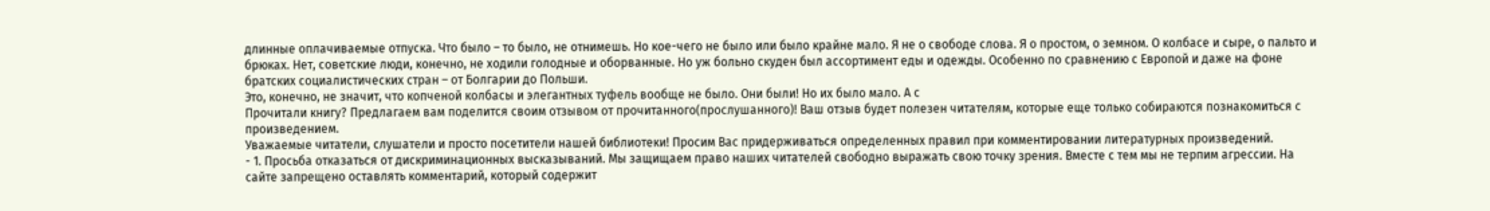длинные оплачиваемые отпуска. Что было – то было, не отнимешь. Но кое-чего не было или было крайне мало. Я не о свободе слова. Я о простом, о земном. О колбасе и сыре, о пальто и брюках. Нет, советские люди, конечно, не ходили голодные и оборванные. Но уж больно скуден был ассортимент еды и одежды. Особенно по сравнению с Европой и даже на фоне братских социалистических стран – от Болгарии до Польши.
Это, конечно, не значит, что копченой колбасы и элегантных туфель вообще не было. Они были! Но их было мало. А с
Прочитали книгу? Предлагаем вам поделится своим отзывом от прочитанного(прослушанного)! Ваш отзыв будет полезен читателям, которые еще только собираются познакомиться с произведением.
Уважаемые читатели, слушатели и просто посетители нашей библиотеки! Просим Вас придерживаться определенных правил при комментировании литературных произведений.
- 1. Просьба отказаться от дискриминационных высказываний. Мы защищаем право наших читателей свободно выражать свою точку зрения. Вместе с тем мы не терпим агрессии. На сайте запрещено оставлять комментарий, который содержит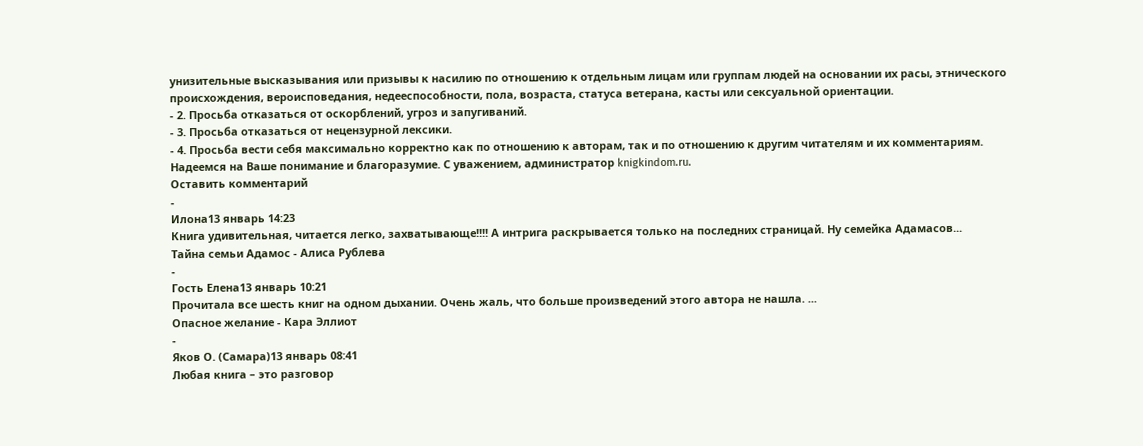унизительные высказывания или призывы к насилию по отношению к отдельным лицам или группам людей на основании их расы, этнического происхождения, вероисповедания, недееспособности, пола, возраста, статуса ветерана, касты или сексуальной ориентации.
- 2. Просьба отказаться от оскорблений, угроз и запугиваний.
- 3. Просьба отказаться от нецензурной лексики.
- 4. Просьба вести себя максимально корректно как по отношению к авторам, так и по отношению к другим читателям и их комментариям.
Надеемся на Ваше понимание и благоразумие. С уважением, администратор knigkindom.ru.
Оставить комментарий
-
Илона13 январь 14:23
Книга удивительная, читается легко, захватывающе!!!! А интрига раскрывается только на последних страницай. Ну семейка Адамасов...
Тайна семьи Адамос - Алиса Рублева
-
Гость Елена13 январь 10:21
Прочитала все шесть книг на одном дыхании. Очень жаль, что больше произведений этого автора не нашла. ...
Опасное желание - Кара Эллиот
-
Яков О. (Самара)13 январь 08:41
Любая книга – это разговор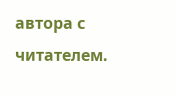автора с читателем.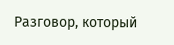Разговор, который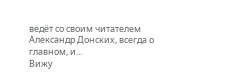ведёт со своим читателем Александр Донских, всегда о главном, и...
Вижу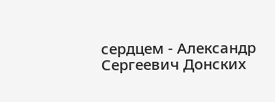сердцем - Александр Сергеевич Донских